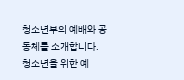청소년부의 예배와 공동체를 소개합니다.
청소년을 위한 예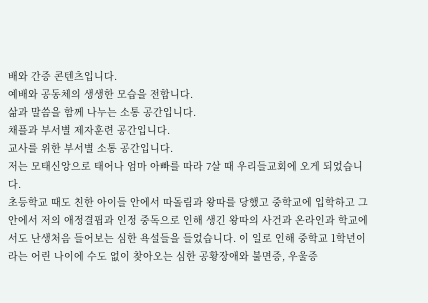배와 간증 콘텐츠입니다.
예배와 공동체의 생생한 모습을 전합니다.
삶과 말씀을 함께 나누는 소통 공간입니다.
채플과 부서별 제자훈련 공간입니다.
교사를 위한 부서별 소통 공간입니다.
저는 모태신앙으로 태어나 엄마 아빠를 따라 7살 때 우리들교회에 오게 되었습니다.
초등학교 때도 친한 아이들 안에서 따돌림과 왕따를 당했고 중학교에 입학하고 그 안에서 저의 애정결핍과 인정 중독으로 인해 생긴 왕따의 사건과 온라인과 학교에서도 난생처음 들어보는 심한 욕설들을 들었습니다. 이 일로 인해 중학교 1학년이라는 어린 나이에 수도 없이 찾아오는 심한 공황장애와 불면증, 우울증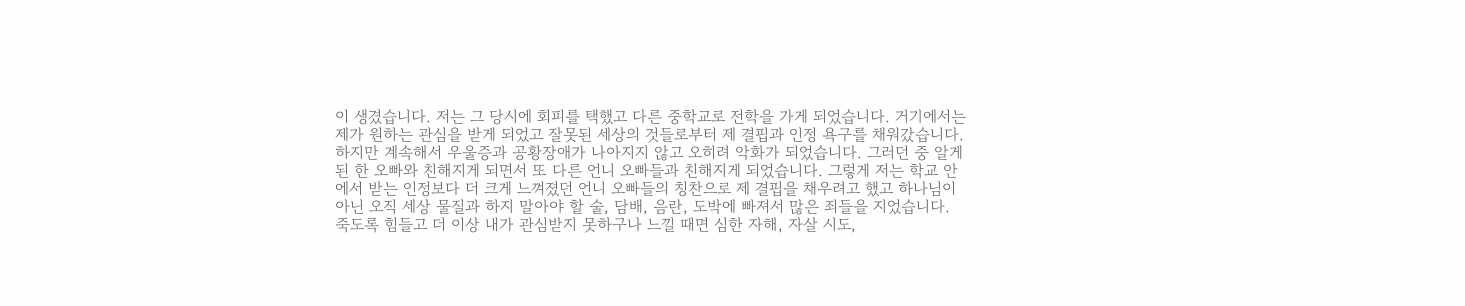이 생겼습니다. 저는 그 당시에 회피를 택했고 다른 중학교로 전학을 가게 되었습니다. 거기에서는 제가 원하는 관심을 받게 되었고 잘못된 세상의 것들로부터 제 결핍과 인정 욕구를 채워갔습니다. 하지만 계속해서 우울증과 공황장애가 나아지지 않고 오히려 악화가 되었습니다. 그러던 중 알게 된 한 오빠와 친해지게 되면서 또 다른 언니 오빠들과 친해지게 되었습니다. 그렇게 저는 학교 안에서 받는 인정보다 더 크게 느껴졌던 언니 오빠들의 칭찬으로 제 결핍을 채우려고 했고 하나님이 아닌 오직 세상 물질과 하지 말아야 할 술, 담배, 음란, 도박에 빠져서 많은 죄들을 지었습니다.
죽도록 힘들고 더 이상 내가 관심받지 못하구나 느낄 때면 심한 자해, 자살 시도,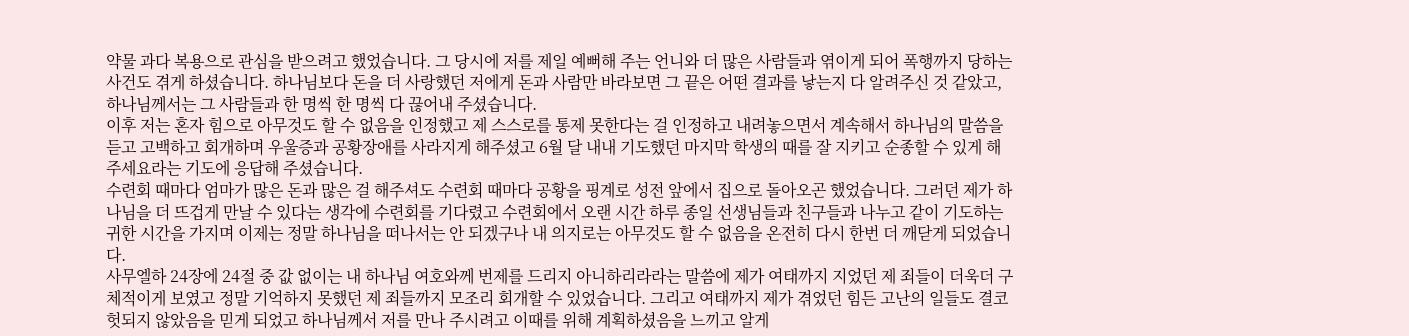약물 과다 복용으로 관심을 받으려고 했었습니다. 그 당시에 저를 제일 예뻐해 주는 언니와 더 많은 사람들과 엮이게 되어 폭행까지 당하는 사건도 겪게 하셨습니다. 하나님보다 돈을 더 사랑했던 저에게 돈과 사람만 바라보면 그 끝은 어떤 결과를 낳는지 다 알려주신 것 같았고, 하나님께서는 그 사람들과 한 명씩 한 명씩 다 끊어내 주셨습니다.
이후 저는 혼자 힘으로 아무것도 할 수 없음을 인정했고 제 스스로를 통제 못한다는 걸 인정하고 내려놓으면서 계속해서 하나님의 말씀을 듣고 고백하고 회개하며 우울증과 공황장애를 사라지게 해주셨고 6월 달 내내 기도했던 마지막 학생의 때를 잘 지키고 순종할 수 있게 해 주세요라는 기도에 응답해 주셨습니다.
수련회 때마다 엄마가 많은 돈과 많은 걸 해주셔도 수련회 때마다 공황을 핑계로 성전 앞에서 집으로 돌아오곤 했었습니다. 그러던 제가 하나님을 더 뜨겁게 만날 수 있다는 생각에 수련회를 기다렸고 수련회에서 오랜 시간 하루 종일 선생님들과 친구들과 나누고 같이 기도하는 귀한 시간을 가지며 이제는 정말 하나님을 떠나서는 안 되겠구나 내 의지로는 아무것도 할 수 없음을 온전히 다시 한번 더 깨닫게 되었습니다.
사무엘하 24장에 24절 중 값 없이는 내 하나님 여호와께 번제를 드리지 아니하리라라는 말씀에 제가 여태까지 지었던 제 죄들이 더욱더 구체적이게 보였고 정말 기억하지 못했던 제 죄들까지 모조리 회개할 수 있었습니다. 그리고 여태까지 제가 겪었던 힘든 고난의 일들도 결코 헛되지 않았음을 믿게 되었고 하나님께서 저를 만나 주시려고 이때를 위해 계획하셨음을 느끼고 알게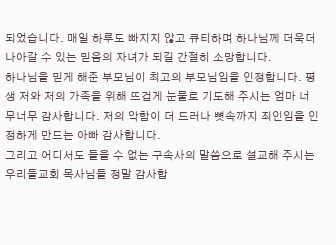되었습니다. 매일 하루도 빠지지 않고 큐티하며 하나님께 더욱더 나아갈 수 있는 믿음의 자녀가 되길 간절히 소망합니다.
하나님을 믿게 해준 부모님이 최고의 부모님임을 인정합니다. 평생 저와 저의 가족을 위해 뜨겁게 눈물로 기도해 주시는 엄마 너무너무 감사합니다. 저의 악함이 더 드러나 뼛속까지 죄인임을 인정하게 만드는 아빠 감사합니다.
그리고 어디서도 들을 수 없는 구속사의 말씀으로 설교해 주시는 우리들교회 목사님들 정말 감사합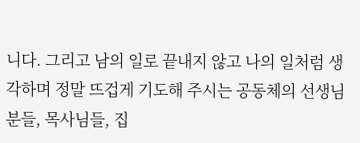니다. 그리고 남의 일로 끝내지 않고 나의 일처럼 생각하며 정말 뜨겁게 기도해 주시는 공동체의 선생님 분들, 목사님들, 집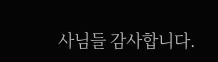사님들 감사합니다.